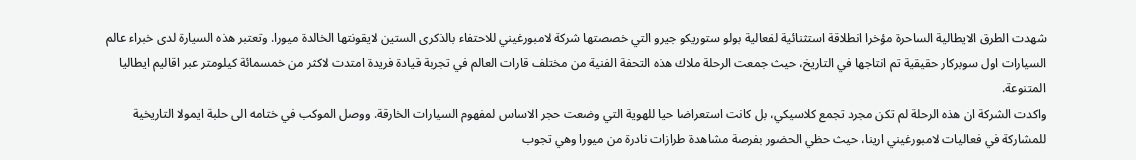شهدت الطرق الايطالية الساحرة مؤخرا انطلاقة استثنائية لفعالية بولو ستوريكو جيرو التي خصصتها شركة لامبورغيني للاحتفاء بالذكرى الستين لايقونتها الخالدة ميورا. وتعتبر هذه السيارة لدى خبراء عالم السيارات اول سوبركار حقيقية تم انتاجها في التاريخ، حيث جمعت الرحلة ملاك هذه التحفة الفنية من مختلف قارات العالم في تجربة قيادة فريدة امتدت لاكثر من خمسمائة كيلومتر عبر اقاليم ايطاليا المتنوعة.
واكدت الشركة ان هذه الرحلة لم تكن مجرد تجمع كلاسيكي، بل كانت استعراضا حيا للهوية التي وضعت حجر الاساس لمفهوم السيارات الخارقة. ووصل الموكب في ختامه الى حلبة ايمولا التاريخية للمشاركة في فعاليات لامبورغيني ارينا، حيث حظي الحضور بفرصة مشاهدة طرازات نادرة من ميورا وهي تجوب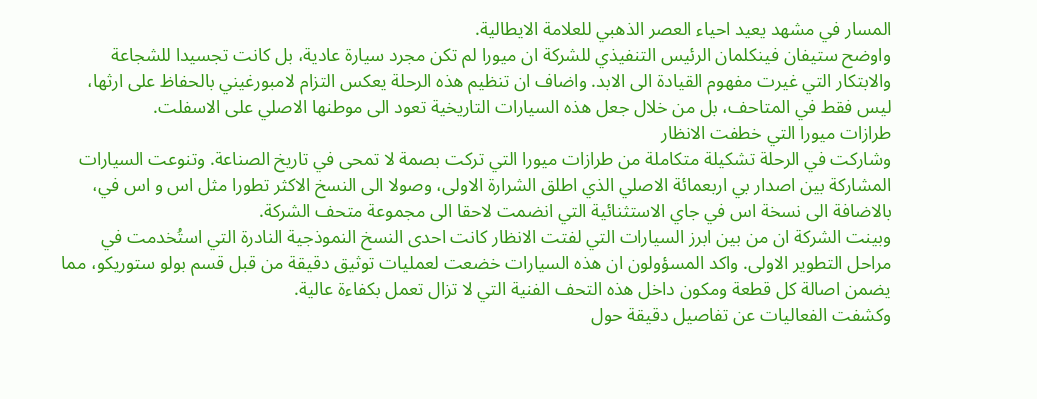المسار في مشهد يعيد احياء العصر الذهبي للعلامة الايطالية.
واوضح ستيفان فينكلمان الرئيس التنفيذي للشركة ان ميورا لم تكن مجرد سيارة عادية، بل كانت تجسيدا للشجاعة والابتكار التي غيرت مفهوم القيادة الى الابد. واضاف ان تنظيم هذه الرحلة يعكس التزام لامبورغيني بالحفاظ على ارثها، ليس فقط في المتاحف، بل من خلال جعل هذه السيارات التاريخية تعود الى موطنها الاصلي على الاسفلت.
طرازات ميورا التي خطفت الانظار
وشاركت في الرحلة تشكيلة متكاملة من طرازات ميورا التي تركت بصمة لا تمحى في تاريخ الصناعة. وتنوعت السيارات المشاركة بين اصدار بي اربعمائة الاصلي الذي اطلق الشرارة الاولى، وصولا الى النسخ الاكثر تطورا مثل اس و اس في، بالاضافة الى نسخة اس في جاي الاستثنائية التي انضمت لاحقا الى مجموعة متحف الشركة.
وبينت الشركة ان من بين ابرز السيارات التي لفتت الانظار كانت احدى النسخ النموذجية النادرة التي استُخدمت في مراحل التطوير الاولى. واكد المسؤولون ان هذه السيارات خضعت لعمليات توثيق دقيقة من قبل قسم بولو ستوريكو، مما يضمن اصالة كل قطعة ومكون داخل هذه التحف الفنية التي لا تزال تعمل بكفاءة عالية.
وكشفت الفعاليات عن تفاصيل دقيقة حول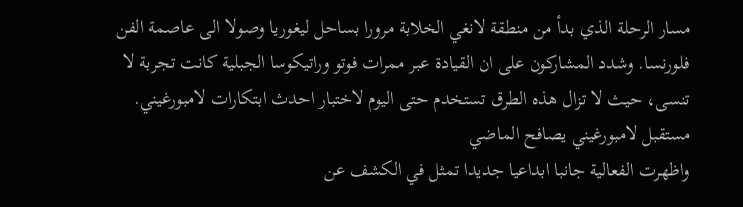مسار الرحلة الذي بدأ من منطقة لانغي الخلابة مرورا بساحل ليغوريا وصولا الى عاصمة الفن فلورنسا. وشدد المشاركون على ان القيادة عبر ممرات فوتو وراتيكوسا الجبلية كانت تجربة لا تنسى، حيث لا تزال هذه الطرق تستخدم حتى اليوم لاختبار احدث ابتكارات لامبورغيني.
مستقبل لامبورغيني يصافح الماضي
واظهرت الفعالية جانبا ابداعيا جديدا تمثل في الكشف عن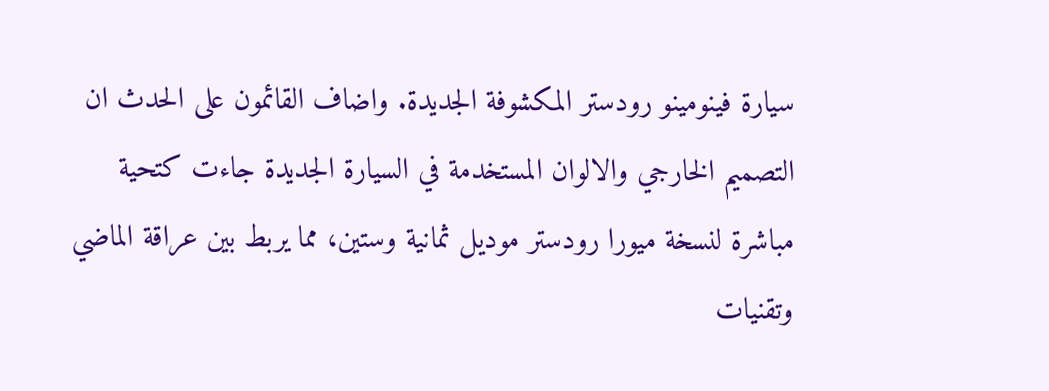سيارة فينومينو رودستر المكشوفة الجديدة. واضاف القائمون على الحدث ان التصميم الخارجي والالوان المستخدمة في السيارة الجديدة جاءت كتحية مباشرة لنسخة ميورا رودستر موديل ثمانية وستين، مما يربط بين عراقة الماضي وتقنيات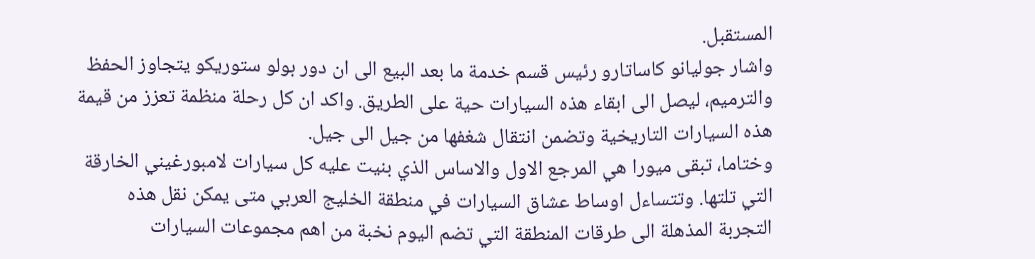المستقبل.
واشار جوليانو كاساتارو رئيس قسم خدمة ما بعد البيع الى ان دور بولو ستوريكو يتجاوز الحفظ والترميم، ليصل الى ابقاء هذه السيارات حية على الطريق. واكد ان كل رحلة منظمة تعزز من قيمة هذه السيارات التاريخية وتضمن انتقال شغفها من جيل الى جيل.
وختاما، تبقى ميورا هي المرجع الاول والاساس الذي بنيت عليه كل سيارات لامبورغيني الخارقة التي تلتها. وتتساءل اوساط عشاق السيارات في منطقة الخليج العربي متى يمكن نقل هذه التجربة المذهلة الى طرقات المنطقة التي تضم اليوم نخبة من اهم مجموعات السيارات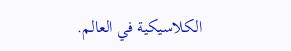الكلاسيكية في العالم.